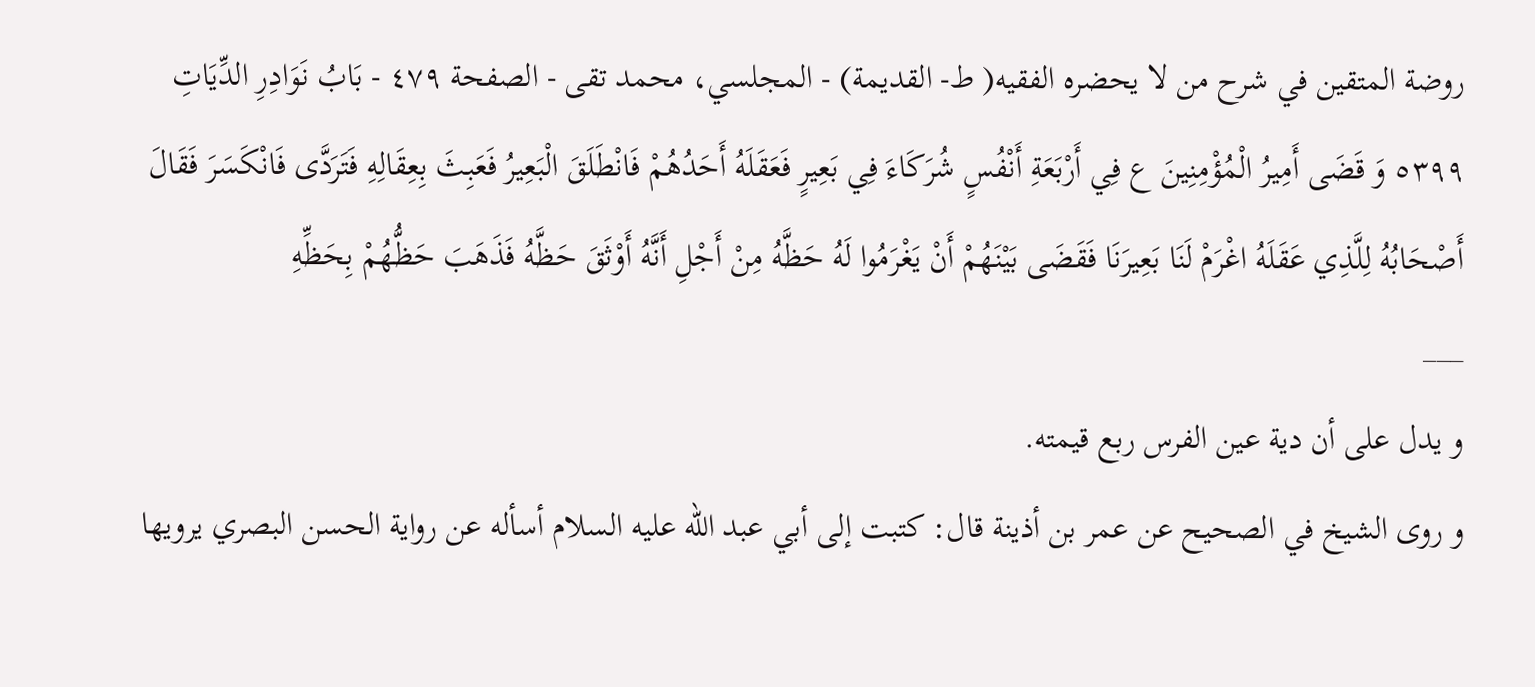روضة المتقين في شرح من لا يحضره الفقيه( ط- القديمة) - المجلسي، محمد تقى - الصفحة ٤٧٩ - بَابُ نَوَادِرِ الدِّيَاتِ
٥٣٩٩ وَ قَضَى أَمِيرُ الْمُؤْمِنِينَ ع فِي أَرْبَعَةِ أَنْفُسٍ شُرَكَاءَ فِي بَعِيرٍ فَعَقَلَهُ أَحَدُهُمْ فَانْطَلَقَ الْبَعِيرُ فَعَبِثَ بِعِقَالِهِ فَتَرَدَّى فَانْكَسَرَ فَقَالَ أَصْحَابُهُ لِلَّذِي عَقَلَهُ اغْرَمْ لَنَا بَعِيرَنَا فَقَضَى بَيْنَهُمْ أَنْ يَغْرَمُوا لَهُ حَظَّهُ مِنْ أَجْلِ أَنَّهُ أَوْثَقَ حَظَّهُ فَذَهَبَ حَظُّهُمْ بِحَظِّهِ
___
و يدل على أن دية عين الفرس ربع قيمته.
و روى الشيخ في الصحيح عن عمر بن أذينة قال: كتبت إلى أبي عبد الله عليه السلام أسأله عن رواية الحسن البصري يرويها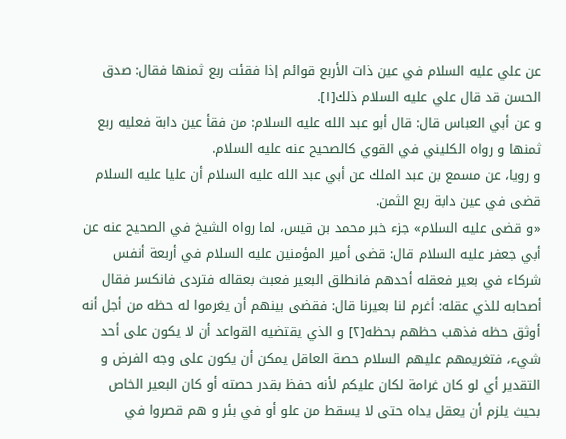عن علي عليه السلام في عين ذات الأربع قوائم إذا فقئت ربع ثمنها فقال: صدق الحسن قد قال علي عليه السلام ذلك[١].
و عن أبي العباس قال: قال أبو عبد الله عليه السلام: من فقأ عين دابة فعليه ربع ثمنها و رواه الكليني في القوي كالصحيح عنه عليه السلام.
و رويا، عن مسمع بن عبد الملك عن أبي عبد الله عليه السلام أن عليا عليه السلام قضى في عين دابة ربع الثمن.
«و قضى عليه السلام» جزء خبر محمد بن قيس، لما رواه الشيخ في الصحيح عنه عن أبي جعفر عليه السلام قال: قضى أمير المؤمنين عليه السلام في أربعة أنفس شركاء في بعير فعقله أحدهم فانطلق البعير فعبث بعقاله فتردى فانكسر فقال أصحابه للذي عقله: أغرم لنا بعيرنا قال: فقضى بينهم أن يغرموا له حظه من أجل أنه أوثق حظه فذهب حظهم بحظه[٢] و الذي يقتضيه القواعد أن لا يكون على أحد شيء، فتغريمهم عليهم السلام حصة العاقل يمكن أن يكون على وجه الفرض و التقدير أي لو كان غرامة لكان عليكم لأنه حفظ بقدر حصته أو كان البعير الخاص بحيث يلزم أن يعقل يداه حتى لا يسقط من علو أو في بئر و هم قصروا في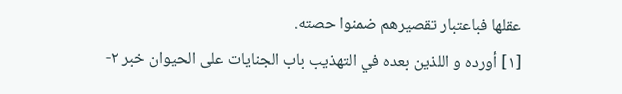عقلها فباعتبار تقصيرهم ضمنوا حصته.
[١] أورده و اللذين بعده في التهذيب باب الجنايات على الحيوان خبر ٢-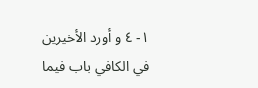١- ٤ و أورد الأخيرين في الكافي باب فيما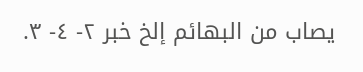يصاب من البهائم إلخ خبر ٢- ٤- ٣.